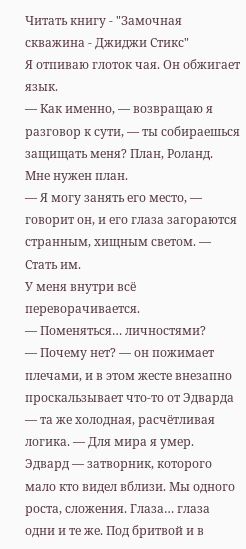Читать книгу - "Замочная скважина - Джиджи Стикс"
Я отпиваю глоток чая. Он обжигает язык.
— Как именно, — возвращаю я разговор к сути, — ты собираешься защищать меня? План, Роланд. Мне нужен план.
— Я могу занять его место, — говорит он, и его глаза загораются странным, хищным светом. — Стать им.
У меня внутри всё переворачивается.
— Поменяться… личностями?
— Почему нет? — он пожимает плечами, и в этом жесте внезапно проскальзывает что-то от Эдварда — та же холодная, расчётливая логика. — Для мира я умер. Эдвард — затворник, которого мало кто видел вблизи. Мы одного роста, сложения. Глаза… глаза одни и те же. Под бритвой и в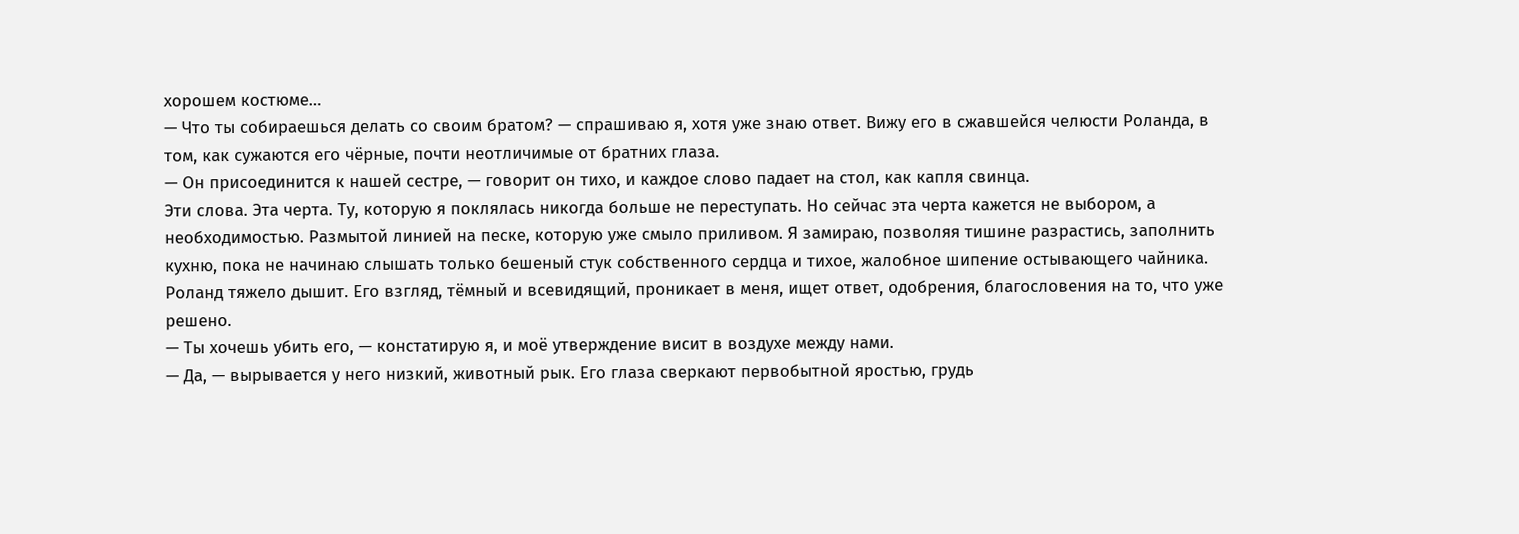хорошем костюме…
— Что ты собираешься делать со своим братом? — спрашиваю я, хотя уже знаю ответ. Вижу его в сжавшейся челюсти Роланда, в том, как сужаются его чёрные, почти неотличимые от братних глаза.
— Он присоединится к нашей сестре, — говорит он тихо, и каждое слово падает на стол, как капля свинца.
Эти слова. Эта черта. Ту, которую я поклялась никогда больше не переступать. Но сейчас эта черта кажется не выбором, а необходимостью. Размытой линией на песке, которую уже смыло приливом. Я замираю, позволяя тишине разрастись, заполнить кухню, пока не начинаю слышать только бешеный стук собственного сердца и тихое, жалобное шипение остывающего чайника.
Роланд тяжело дышит. Его взгляд, тёмный и всевидящий, проникает в меня, ищет ответ, одобрения, благословения на то, что уже решено.
— Ты хочешь убить его, — констатирую я, и моё утверждение висит в воздухе между нами.
— Да, — вырывается у него низкий, животный рык. Его глаза сверкают первобытной яростью, грудь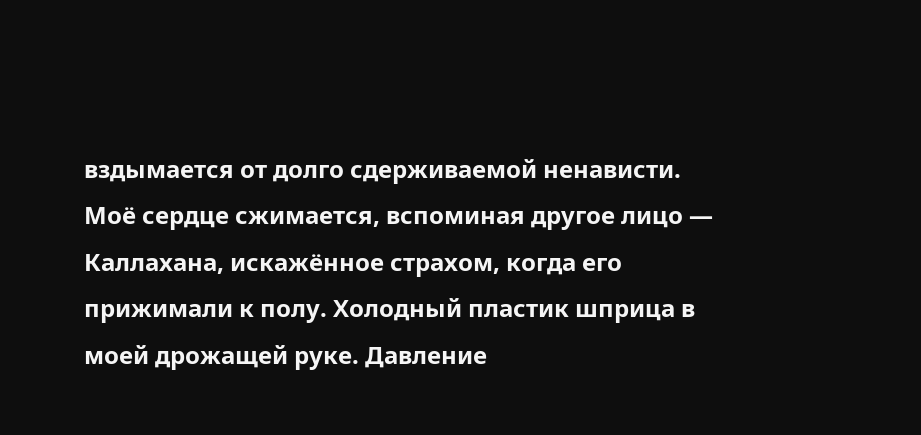вздымается от долго сдерживаемой ненависти.
Моё сердце сжимается, вспоминая другое лицо — Каллахана, искажённое страхом, когда его прижимали к полу. Холодный пластик шприца в моей дрожащей руке. Давление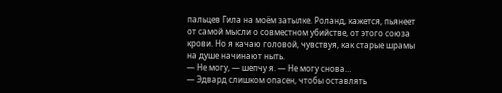пальцев Гила на моём затылке. Роланд, кажется, пьянеет от самой мысли о совместном убийстве, от этого союза крови. Но я качаю головой, чувствуя, как старые шрамы на душе начинают ныть.
— Не могу, — шепчу я. — Не могу снова…
— Эдвард слишком опасен, чтобы оставлять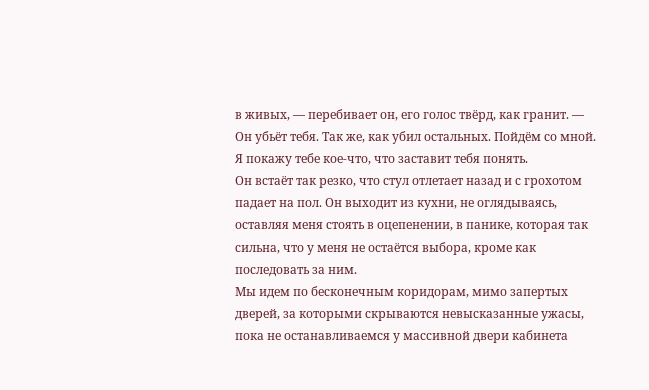в живых, — перебивает он, его голос твёрд, как гранит. — Он убьёт тебя. Так же, как убил остальных. Пойдём со мной. Я покажу тебе кое-что, что заставит тебя понять.
Он встаёт так резко, что стул отлетает назад и с грохотом падает на пол. Он выходит из кухни, не оглядываясь, оставляя меня стоять в оцепенении, в панике, которая так сильна, что у меня не остаётся выбора, кроме как последовать за ним.
Мы идем по бесконечным коридорам, мимо запертых дверей, за которыми скрываются невысказанные ужасы, пока не останавливаемся у массивной двери кабинета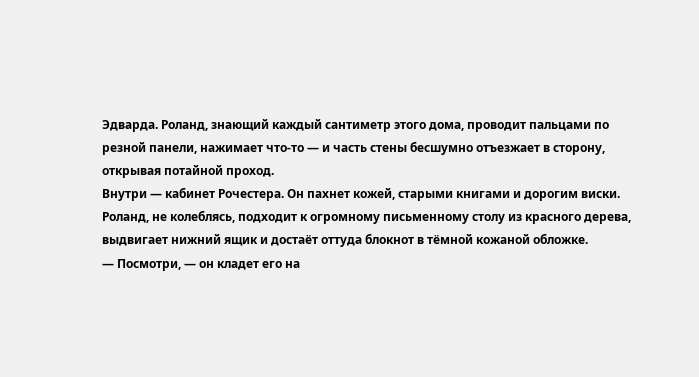Эдварда. Роланд, знающий каждый сантиметр этого дома, проводит пальцами по резной панели, нажимает что-то — и часть стены бесшумно отъезжает в сторону, открывая потайной проход.
Внутри — кабинет Рочестера. Он пахнет кожей, старыми книгами и дорогим виски. Роланд, не колеблясь, подходит к огромному письменному столу из красного дерева, выдвигает нижний ящик и достаёт оттуда блокнот в тёмной кожаной обложке.
— Посмотри, — он кладет его на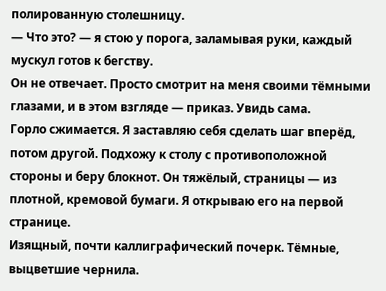полированную столешницу.
— Что это? — я стою у порога, заламывая руки, каждый мускул готов к бегству.
Он не отвечает. Просто смотрит на меня своими тёмными глазами, и в этом взгляде — приказ. Увидь сама.
Горло сжимается. Я заставляю себя сделать шаг вперёд, потом другой. Подхожу к столу с противоположной стороны и беру блокнот. Он тяжёлый, страницы — из плотной, кремовой бумаги. Я открываю его на первой странице.
Изящный, почти каллиграфический почерк. Тёмные, выцветшие чернила.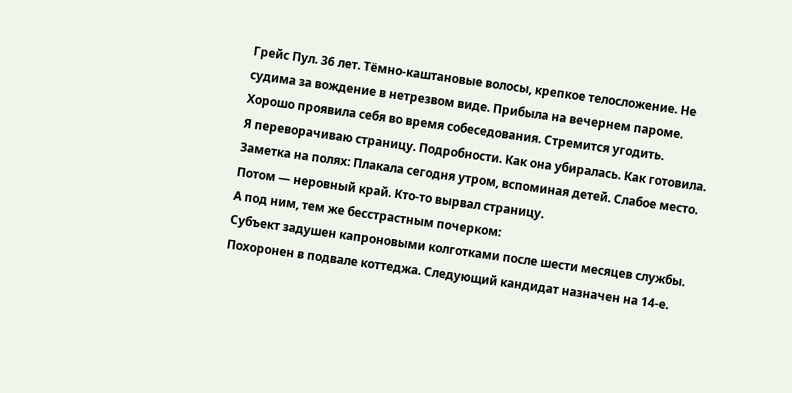Грейс Пул. 36 лет. Тёмно-каштановые волосы, крепкое телосложение. Не судима за вождение в нетрезвом виде. Прибыла на вечернем пароме. Хорошо проявила себя во время собеседования. Стремится угодить.
Я переворачиваю страницу. Подробности. Как она убиралась. Как готовила. Заметка на полях: Плакала сегодня утром, вспоминая детей. Слабое место.
Потом — неровный край. Кто-то вырвал страницу.
А под ним, тем же бесстрастным почерком:
Субъект задушен капроновыми колготками после шести месяцев службы. Похоронен в подвале коттеджа. Следующий кандидат назначен на 14-е.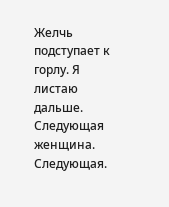Желчь подступает к горлу. Я листаю дальше. Следующая женщина. Следующая.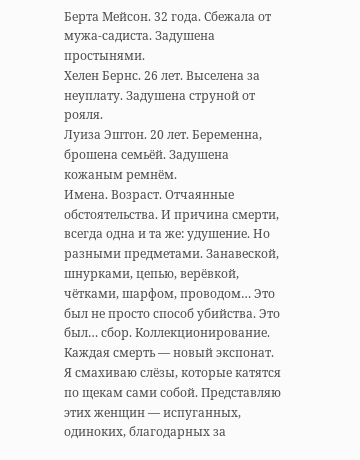Берта Мейсон. 32 года. Сбежала от мужа-садиста. Задушена простынями.
Хелен Бернс. 26 лет. Выселена за неуплату. Задушена струной от рояля.
Луиза Эштон. 20 лет. Беременна, брошена семьёй. Задушена кожаным ремнём.
Имена. Возраст. Отчаянные обстоятельства. И причина смерти, всегда одна и та же: удушение. Но разными предметами. Занавеской, шнурками, цепью, верёвкой, чётками, шарфом, проводом… Это был не просто способ убийства. Это был… сбор. Коллекционирование. Каждая смерть — новый экспонат.
Я смахиваю слёзы, которые катятся по щекам сами собой. Представляю этих женщин — испуганных, одиноких, благодарных за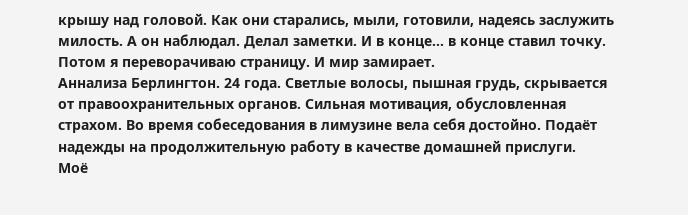крышу над головой. Как они старались, мыли, готовили, надеясь заслужить милость. А он наблюдал. Делал заметки. И в конце… в конце ставил точку.
Потом я переворачиваю страницу. И мир замирает.
Аннализа Берлингтон. 24 года. Светлые волосы, пышная грудь, скрывается от правоохранительных органов. Сильная мотивация, обусловленная страхом. Во время собеседования в лимузине вела себя достойно. Подаёт надежды на продолжительную работу в качестве домашней прислуги.
Моё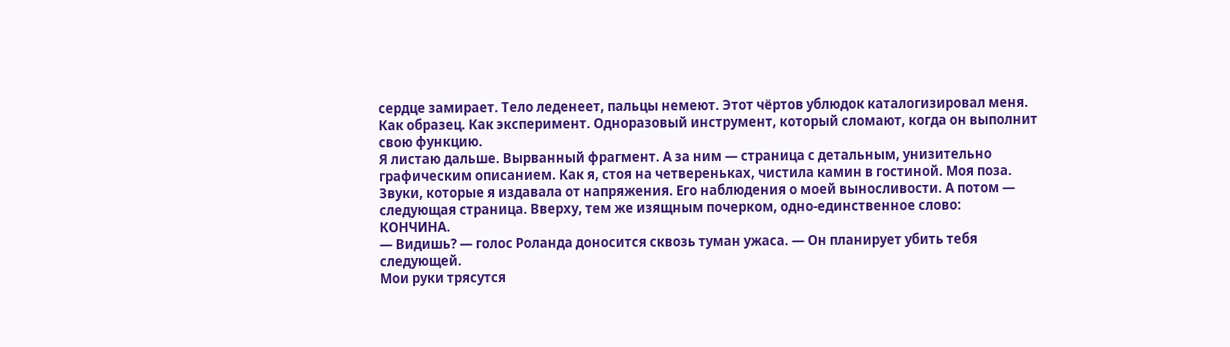сердце замирает. Тело леденеет, пальцы немеют. Этот чёртов ублюдок каталогизировал меня. Как образец. Как эксперимент. Одноразовый инструмент, который сломают, когда он выполнит свою функцию.
Я листаю дальше. Вырванный фрагмент. А за ним — страница с детальным, унизительно графическим описанием. Как я, стоя на четвереньках, чистила камин в гостиной. Моя поза. Звуки, которые я издавала от напряжения. Его наблюдения о моей выносливости. А потом — следующая страница. Вверху, тем же изящным почерком, одно-единственное слово:
КОНЧИНА.
— Видишь? — голос Роланда доносится сквозь туман ужаса. — Он планирует убить тебя следующей.
Мои руки трясутся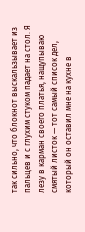так сильно, что блокнот выскальзывает из пальцев и с глухим стуком падает на стол. Я лезу в карман своего платья, нащупываю смятый листок — тот самый список дел, который он оставил мне на кухне в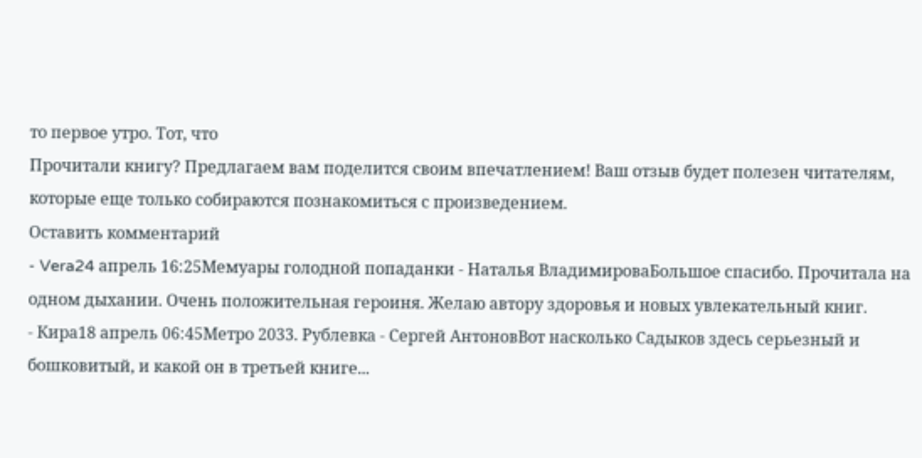то первое утро. Тот, что
Прочитали книгу? Предлагаем вам поделится своим впечатлением! Ваш отзыв будет полезен читателям, которые еще только собираются познакомиться с произведением.
Оставить комментарий
- Vera24 апрель 16:25Мемуары голодной попаданки - Наталья ВладимироваБольшое спасибо. Прочитала на одном дыхании. Очень положительная героиня. Желаю автору здоровья и новых увлекательный книг.
- Кира18 апрель 06:45Метро 2033. Рублевка - Сергей АнтоновВот насколько Садыков здесь серьезный и бошковитый, и какой он в третьей книге...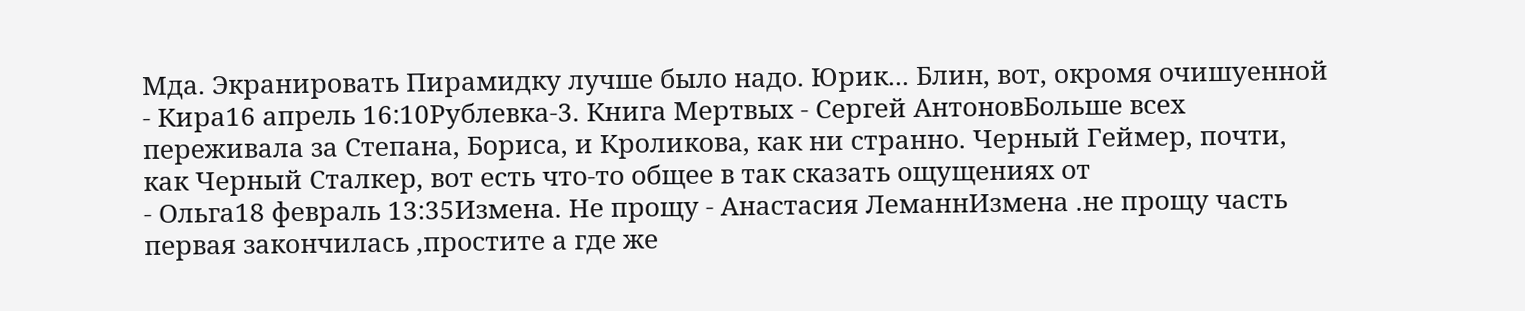Мда. Экранировать Пирамидку лучше было надо. Юрик... Блин, вот, окромя очишуенной
- Кира16 апрель 16:10Рублевка-3. Книга Мертвых - Сергей АнтоновБольше всех переживала за Степана, Бориса, и Кроликова, как ни странно. Черный Геймер, почти, как Черный Сталкер, вот есть что-то общее в так сказать ощущениях от
- Ольга18 февраль 13:35Измена. Не прощу - Анастасия ЛеманнИзмена .не прощу часть первая закончилась ,простите а где же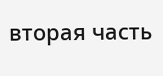вторая часть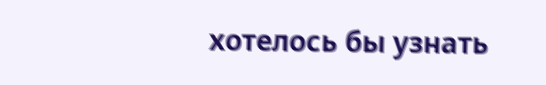хотелось бы узнать